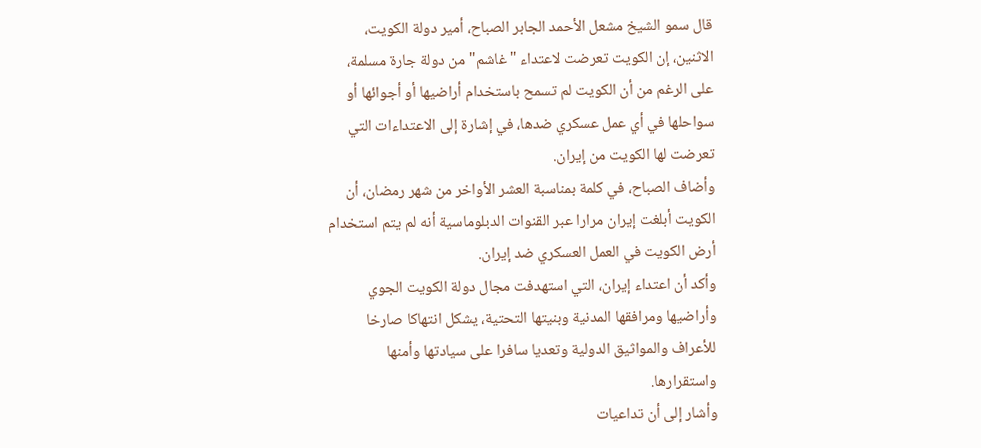قال سمو الشيخ مشعل الأحمد الجابر الصباح، أمير دولة الكويت، الاثنين، إن الكويت تعرضت لاعتداء "غاشم" من دولة جارة مسلمة، على الرغم من أن الكويت لم تسمح باستخدام أراضيها أو أجوائها أو سواحلها في أي عمل عسكري ضدها، في إشارة إلى الاعتداءات التي تعرضت لها الكويت من إيران.
وأضاف الصباح، في كلمة بمناسبة العشر الأواخر من شهر رمضان، أن الكويت أبلغت إيران مرارا عبر القنوات الدبلوماسية أنه لم يتم استخدام أرض الكويت في العمل العسكري ضد إيران.
وأكد أن اعتداء إيران، التي استهدفت مجال دولة الكويت الجوي وأراضيها ومرافقها المدنية وبنيتها التحتية، يشكل انتهاكا صارخا للأعراف والمواثيق الدولية وتعديا سافرا على سيادتها وأمنها واستقرارها.
وأشار إلى أن تداعيات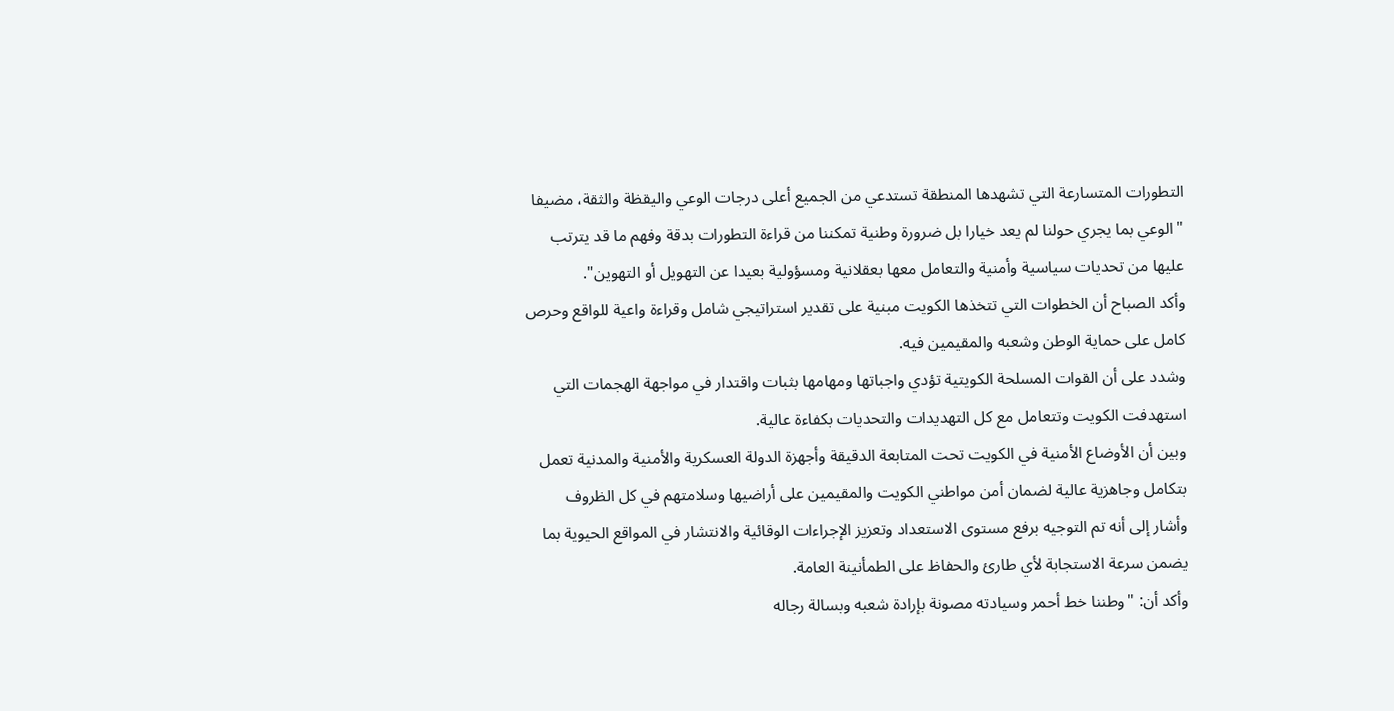التطورات المتسارعة التي تشهدها المنطقة تستدعي من الجميع أعلى درجات الوعي واليقظة والثقة، مضيفا "الوعي بما يجري حولنا لم يعد خيارا بل ضرورة وطنية تمكننا من قراءة التطورات بدقة وفهم ما قد يترتب عليها من تحديات سياسية وأمنية والتعامل معها بعقلانية ومسؤولية بعيدا عن التهويل أو التهوين".
وأكد الصباح أن الخطوات التي تتخذها الكويت مبنية على تقدير استراتيجي شامل وقراءة واعية للواقع وحرص كامل على حماية الوطن وشعبه والمقيمين فيه.
وشدد على أن القوات المسلحة الكويتية تؤدي واجباتها ومهامها بثبات واقتدار في مواجهة الهجمات التي استهدفت الكويت وتتعامل مع كل التهديدات والتحديات بكفاءة عالية.
وبين أن الأوضاع الأمنية في الكويت تحت المتابعة الدقيقة وأجهزة الدولة العسكرية والأمنية والمدنية تعمل بتكامل وجاهزية عالية لضمان أمن مواطني الكويت والمقيمين على أراضيها وسلامتهم في كل الظروف
وأشار إلى أنه تم التوجيه برفع مستوى الاستعداد وتعزيز الإجراءات الوقائية والانتشار في المواقع الحيوية بما يضمن سرعة الاستجابة لأي طارئ والحفاظ على الطمأنينة العامة.
وأكد أن: "وطننا خط أحمر وسيادته مصونة بإرادة شعبه وبسالة رجاله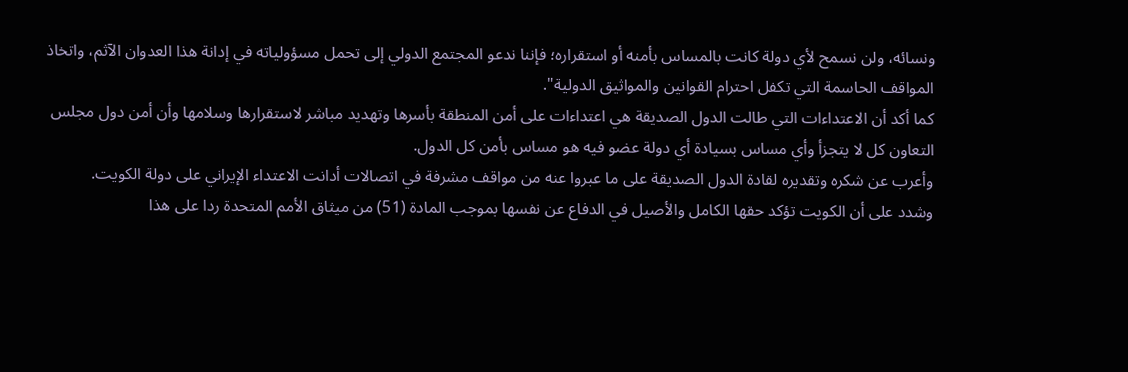ونسائه، ولن نسمح لأي دولة كانت بالمساس بأمنه أو استقراره؛ فإننا ندعو المجتمع الدولي إلى تحمل مسؤولياته في إدانة هذا العدوان الآثم، واتخاذ المواقف الحاسمة التي تكفل احترام القوانين والمواثيق الدولية".
كما أكد أن الاعتداءات التي طالت الدول الصديقة هي اعتداءات على أمن المنطقة بأسرها وتهديد مباشر لاستقرارها وسلامها وأن أمن دول مجلس التعاون كل لا يتجزأ وأي مساس بسيادة أي دولة عضو فيه هو مساس بأمن كل الدول.
وأعرب عن شكره وتقديره لقادة الدول الصديقة على ما عبروا عنه من مواقف مشرفة في اتصالات أدانت الاعتداء الإيراني على دولة الكويت.
وشدد على أن الكويت تؤكد حقها الكامل والأصيل في الدفاع عن نفسها بموجب المادة (51) من ميثاق الأمم المتحدة ردا على هذا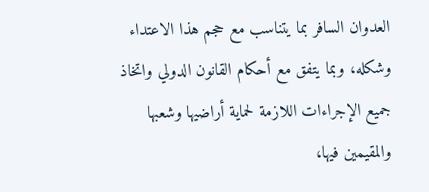العدوان السافر بما يتناسب مع حجم هذا الاعتداء وشكله، وبما يتفق مع أحكام القانون الدولي واتخاذ جميع الإجراءات اللازمة لحماية أراضيها وشعبها والمقيمين فيها،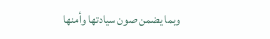وبما يضمن صون سيادتها وأمنها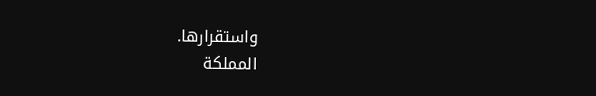واستقرارها.
المملكة